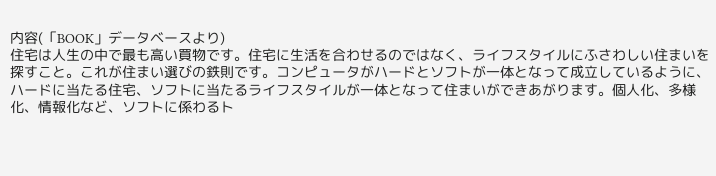内容(「BOOK」データベースより)
住宅は人生の中で最も高い買物です。住宅に生活を合わせるのではなく、ライフスタイルにふさわしい住まいを探すこと。これが住まい選びの鉄則です。コンピュータがハードとソフトが一体となって成立しているように、ハードに当たる住宅、ソフトに当たるライフスタイルが一体となって住まいができあがります。個人化、多様化、情報化など、ソフトに係わるト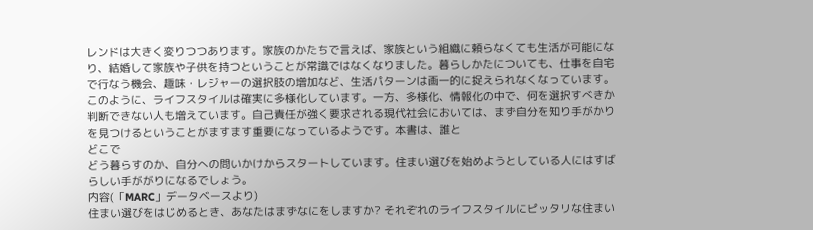レンドは大きく変りつつあります。家族のかたちで言えば、家族という組織に頼らなくても生活が可能になり、結婚して家族や子供を持つということが常識ではなくなりました。暮らしかたについても、仕事を自宅で行なう機会、趣味・レジャーの選択肢の増加など、生活パターンは画一的に捉えられなくなっています。このように、ライフスタイルは確実に多様化しています。一方、多様化、情報化の中で、何を選択すべきか判断できない人も増えています。自己責任が強く要求される現代社会においては、まず自分を知り手がかりを見つけるということがますます重要になっているようです。本書は、誰と
どこで
どう暮らすのか、自分への問いかけからスタートしています。住まい選びを始めようとしている人にはすばらしい手ががりになるでしょう。
内容(「MARC」データベースより)
住まい選びをはじめるとき、あなたはまずなにをしますか? それぞれのライフスタイルにピッタリな住まい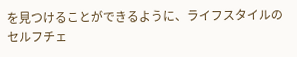を見つけることができるように、ライフスタイルのセルフチェ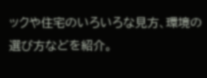ックや住宅のいろいろな見方、環境の選び方などを紹介。